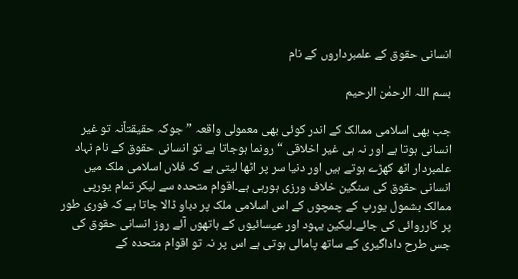انسانی حقوق کے علمبرداروں کے نام

بسم اللہ الرحمٰن الرحیم

جب بھی اسلامی ممالک کے اندر کوئی بھی معمولی واقعہ ” جوکہ حقیقتاًنہ تو غیر انسانی ہوتا ہے اور نہ ہی غیر اخلاقی “رونما ہوجاتا ہے تو انسانی حقوق کے نام نہاد علمبردار اٹھ کھڑے ہوتے ہیں اور دنیا سر پر اٹھا لیتی ہے کہ فلاں اسلامی ملک میں انسانی حقوق کی سنگین خلاف ورزی ہورہی ہے۔اقوام متحدہ سے لیکر تمام یورپی ممالک بشمول یورپ کے چمچوں کے اس اسلامی ملک پر دباو ڈالا جاتا ہے کہ فوری طور پر کارروائی کی جائے۔لیکین یہود اور عیسائیوں کے ہاتھوں آئے روز انسانی حقوق کی جس طرح داداگیری کے ساتھ پامالی ہوتی ہے اس پر نہ تو اقوام متحدہ کے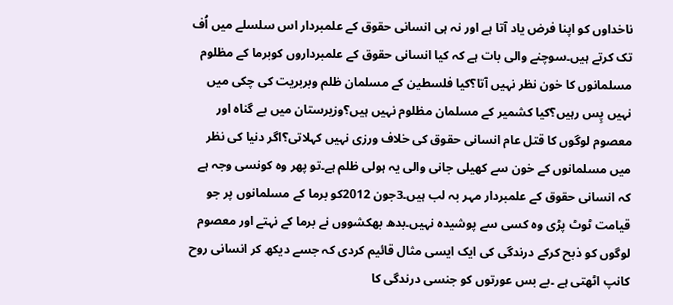ناخداوں کو اپنا فرض یاد آتا ہے اور نہ ہی انسانی حقوق کے علمبردار اس سلسلے میں اُف تک کرتے ہیں۔سوچنے والی بات ہے کہ کیا انسانی حقوق کے علمبرداروں کوبرما کے مظلوم مسلمانوں کا خون نظر نہیں آتا؟کیا فلسطین کے مسلمان ظلم وبربریت کی چکی میں نہیں پِس رہیں؟کیا کشمیر کے مسلمان مظلوم نہیں ہیں؟وزیرستان میں بے گناہ اور معصوم لوگوں کا قتل عام انسانی حقوق کی خلاف ورزی نہیں کہلاتی؟اگر دنیا کی نظر میں مسلمانوں کے خون سے کھیلی جانی والی یہ ہولی ظلم ہے۔تو پھر وہ کونسی وجہ ہے کہ انسانی حقوق کے علمبردار مہر بہ لب ہیں۔3جون 2012کو برما کے مسلمانوں پر جو قیامت ٹوٹ پڑی وہ کسی سے پوشیدہ نہیں۔بدھ بھکشووں نے برما کے نہتے اور معصوم لوگوں کو ذبح کرکے درندگی کی ایک ایسی مثال قائیم کردی کہ جسے دیکھ کر انسانی روح کانپ اٹھتی ہے ۔بے بس عورتوں کو جنسی درندگی کا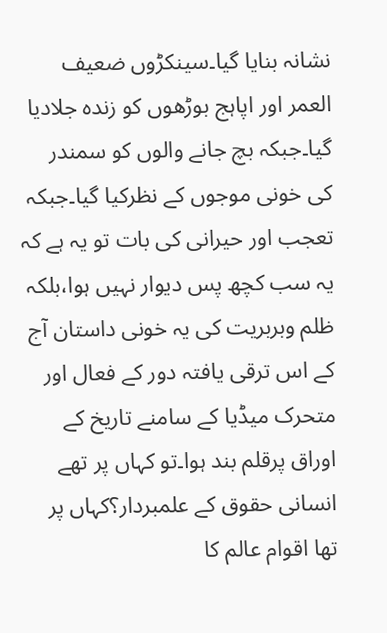نشانہ بنایا گیا۔سینکڑوں ضعیف العمر اور اپاہج بوڑھوں کو زندہ جلادیا گیا۔جبکہ بچ جانے والوں کو سمندر کی خونی موجوں کے نظرکیا گیا۔جبکہ تعجب اور حیرانی کی بات تو یہ ہے کہ یہ سب کچھ پس دیوار نہیں ہوا،بلکہ ظلم وبربریت کی یہ خونی داستان آج کے اس ترقی یافتہ دور کے فعال اور متحرک میڈیا کے سامنے تاریخ کے اوراق پرقلم بند ہوا۔تو کہاں پر تھے انسانی حقوق کے علمبردار؟کہاں پر تھا اقوام عالم کا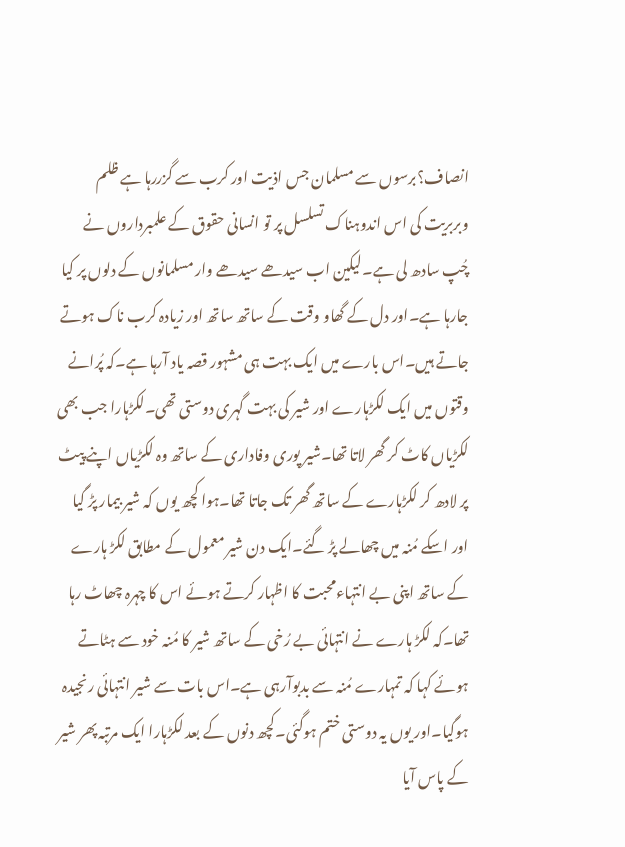انصاف؟برسوں سے مسلمان جس اذیت اور کرب سے گزررہا ہے ظلم وبربریت کی اس اندوہناک تسلسل پر تو انسانی حقوق کے علمبرداروں نے چُپ سادھ لی ہے۔لیکین اب سیدھے سیدھے وار مسلمانوں کے دلوں پر کیا جارہا ہے۔اور دل کے گھاو وقت کے ساتھ ساتھ اور زیادہ کرب ناک ہوتے جاتے ہیں۔اس بارے میں ایک بہت ہی مشہور قصہ یاد آرہا ہے۔کہ پُرانے وقتوں میں ایک لکڑہارے اور شیر کی بہت گہری دوستی تھی۔لکڑہارا جب بھی لکڑیاں کاٹ کر گھر لاتا تھا۔شیر پوری وفاداری کے ساتھ وہ لکڑیاں اپنے پیٹ پر لادھ کر لکڑہارے کے ساتھ گھر تک جاتا تھا۔ہوا کچھ یوں کہ شیر بیمار پڑ گیا اور اسکے مُنہ میں چھالے پڑ گئے۔ایک دن شیر معمول کے مطابق لکڑ ہارے کے ساتھ اپنی بے انتہاءمحبت کا اظہار کرتے ہوئے اس کا چہرہ چھاٹ رہا تھا۔کہ لکڑ ہارے نے انتہائی بے رُخی کے ساتھ شیر کا مُنہ خود سے ہٹاتے ہوئے کہا کہ تمہارے مُنہ سے بدبوآرہی ہے۔اس بات سے شیر انتہائی رنجیدہ ہوگیا۔اور یوں یہ دوستی ختم ہوگئی۔کچھ دنوں کے بعد لکڑہارا ایک مرتبہ پھر شیر کے پاس آیا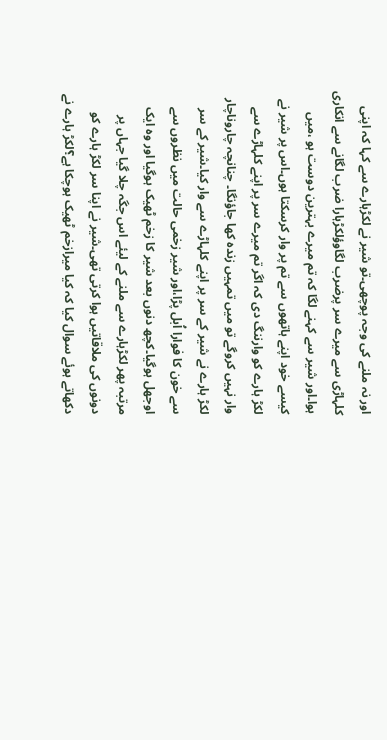اور نہ ملنے کی وجہ پوچھی۔تو شیر نے لکڑہارے سے کہا کہ اپنی کلہاڑی سے میرے سر پرضرب لگاوؤلکڑہارا ضرب لگانے سے انکاری ہوا۔اور شیر سے کہنے لگا کہ تم میرے بہترین دوست ہو ،میں کیسے خود اپنے ہاتھوں سے تم پر وار کرسکتا ہوں۔اس پر شیر نے لکڑ ہارے کو وارننگ دی کہ اگر تم میرے سر پر اپنے کلہاڑے سے وار نہیں کروگے تو میں تمہیں زندہ کھا جاؤنگا۔ چنانچہ چاروناچار لکڑ ہارے نے شیر کے سر پر اپنے کلہاڑے سے وار کیا۔شیر کے سر سے خون کا فوارا اُبل پڑا،اور شیر زخمی حالت میں نظروں سے اوجھل ہوگیا۔کچھ دنوں بعد شیر کا زخم ٹھیک ہوگیا اور وہ ایک مرتبہ پھر لکڑہارے سے ملنے کے لیئے اس جگہ چلا گیا جہاں پر دونوں کی ملاقاتیں ہوا کرتی تھی۔شیر نے اپنا سر لکڑ ہارے کو دکھاتے ہوئے سوال کیا کہ کیا میرازخم ٹھیک ہوچکا ہے؟لکڑ ہارے نے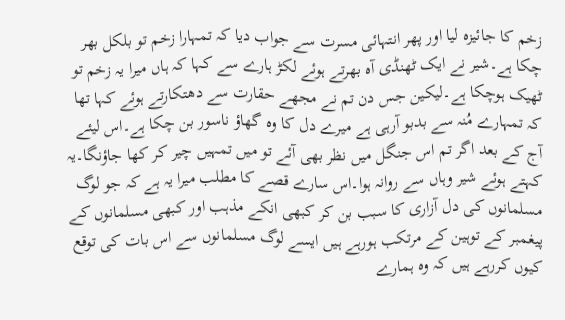زخم کا جائیزہ لیا اور پھر انتہائی مسرت سے جواب دیا کہ تمہارا زخم تو بلکل بھر چکا ہے۔شیر نے ایک ٹھنڈی آہ بھرتے ہوئے لکڑ ہارے سے کہا کہ ہاں میرا یہ زخم تو ٹھیک ہوچکا ہے۔لیکین جس دن تم نے مجھے حقارت سے دھتکارتے ہوئے کہا تھا کہ تمہارے مُنہ سے بدبو آرہی ہے میرے دل کا وہ گھاؤ ناسور بن چکا ہے۔اس لیئے آج کے بعد اگر تم اس جنگل میں نظر بھی آئے تو میں تمہیں چیر کر کھا جاؤنگا۔یہ کہتے ہوئے شیر وہاں سے روانہ ہوا۔اس سارے قصے کا مطلب میرا یہ ہے کہ جو لوگ مسلمانوں کی دل آزاری کا سبب بن کر کبھی انکے مذہب اور کبھی مسلمانوں کے پیغمبر کے توہین کے مرتکب ہورہے ہیں ایسے لوگ مسلمانوں سے اس بات کی توقع کیوں کررہے ہیں کہ وہ ہمارے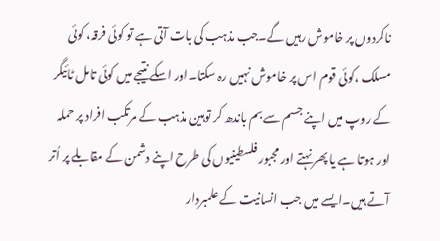ناکردوں پر خاموش رہیں گے۔جب مذہب کی بات آتی ہے تو کوئی فرقہ، کوئی مسلک ،کوئی قوم اس پر خاموش نہیں رہ سکتا۔اور اسکے نتیجے میں کوئی تامل ٹائیگر کے روپ میں اپنے جسم سے بم باندھ کر توہین مذہب کے مرتکب افراد پر حملہ اور ہوتا ہے یا پھر نہتے اور مجبور فلسطینیوں کی طرح اپنے دشمن کے مقابلے پر اُتر آتے ہیں۔ایسے میں جب انسانیت کے علمبردار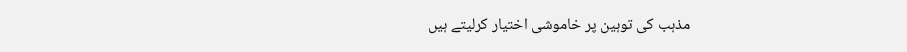مذہب کی توہین پر خاموشی اختیار کرلیتے ہیں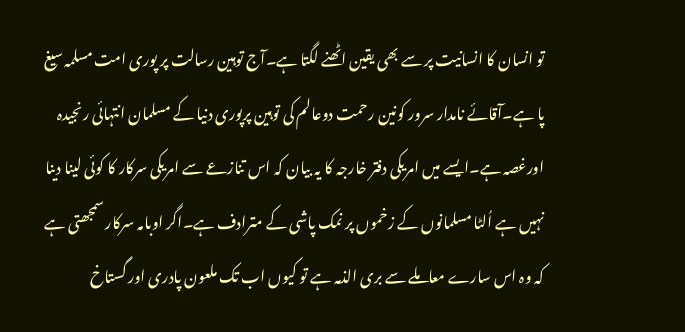تو انسان کا انسانیت پر سے بھی یقین اٹھنے لگتا ہے۔آج توہین رسالت پر پوری امت مسلمہ سیغ پا ہے۔آقائے نامدار سرور کونین رحمت دوعالم کی توہین پرپوری دنیا کے مسلمان انتہائی رنجیدہ اورغصہ ہے۔ایسے میں امریکی دفتر خارجہ کا یہ بیان کہ اس تنازعے سے امریکی سرکار کا کوئی لینا دینا نہیں ہے اُلٹا مسلمانوں کے زخموں پر نمک پاشی کے مترادف ہے۔اگر اوبامہ سرکار سمجھتی ہے کہ وہ اس سارے معاملے سے بری الذمہ ہے تو کیوں اب تک ملعون پادری اور گستاخ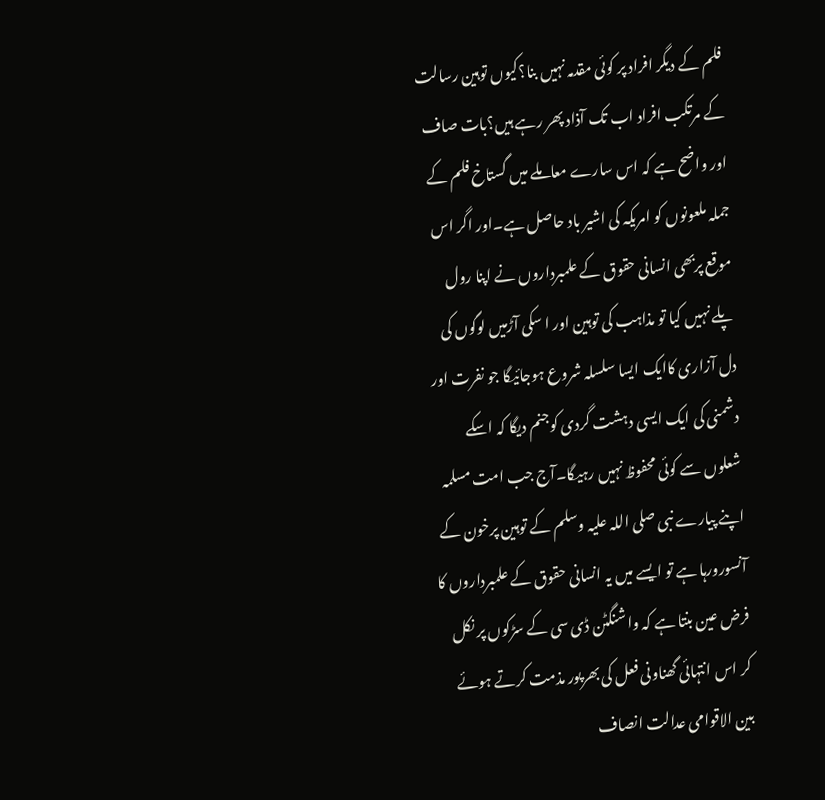فلم کے دیگر افراد پر کوئی مقدمہ نہیں بنا؟کیوں توہین رسالت کے مرتکب افراد اب تک آذاد پھر رہے ہیں؟بات صاف اور واضح ہے کہ اس سارے معاملے میں گستاخ فلم کے جملہ ملعونوں کو امریکہ کی اشیر باد حاصل ہے۔اور اگر اس موقع پربھی انسانی حقوق کے علمبرداروں نے اپنا رول پلے نہیں کیا تو مذاہب کی توہین اور ا سکی آڑمیں لوگوں کی دل آزاری کاایک ایسا سلسلہ شروع ہوجائیگا جو نفرت اور دشمنی کی ایک ایسی دہشت گردی کوجنم دیگا کہ اسکے شعلوں سے کوئی محفوظ نہیں رہیگا۔آج جب امت مسلمہ اپنے پیارے نبی صلی اللہ علیہ وسلم کے توہین پرخون کے آنسورورہا ہے تو ایسے میں یہ انسانی حقوق کے علمبرداروں کا فرض عین بنتا ہے کہ واشنگٹن ڈی سی کے سڑکوں پر نکل کر اس انتہائی گھناونی فعل کی بھرپور مذمت کرتے ہوئے بین الاقوامی عدالت انصاف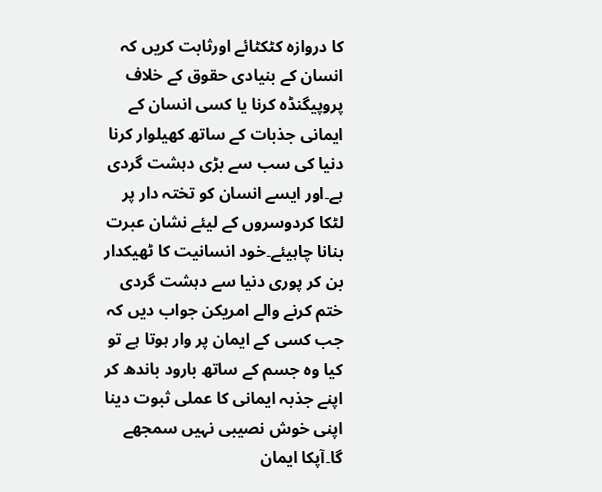کا دروازہ کٹکٹائے اورثابت کریں کہ انسان کے بنیادی حقوق کے خلاف پروپیگنڈہ کرنا یا کسی انسان کے ایمانی جذبات کے ساتھ کھیلوار کرنا دنیا کی سب سے بڑی دہشت گردی ہے۔اور ایسے انسان کو تختہ دار پر لٹکا کردوسروں کے لیئے نشان عبرت بنانا چاہیئے۔خود انسانیت کا ٹھیکدار بن کر پوری دنیا سے دہشت گردی ختم کرنے والے امریکن جواب دیں کہ جب کسی کے ایمان پر وار ہوتا ہے تو کیا وہ جسم کے ساتھ بارود باندھ کر اپنے جذبہ ایمانی کا عملی ثبوت دینا اپنی خوش نصیبی نہیں سمجھے گا۔آپکا ایمان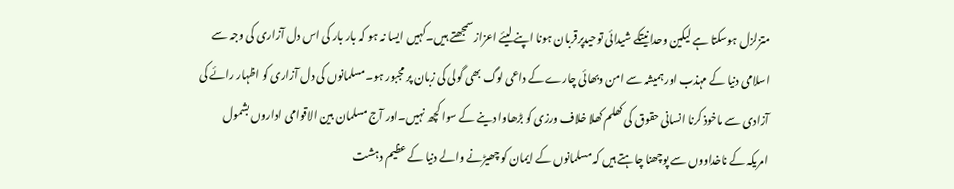متزلزل ہوسکتا ہے لیکین وحدانیتکے شیدائی توحیدپرقربان ہونا اپنے لیئے اعزازسمجھتے ہیں۔کہیں ایسا نہ ہو کہ بار بار کی اس دل آزاری کی وجہ سے اسلامی دنیا کے مہذب اور ہمیشہ سے امن وبھائی چارے کے داعی لوگ بھی گولی کی زبان پر مجبور ہو۔مسلمانوں کی دل آزاری کو اظہار رائے کی آزادی سے ماخوذ کرنا انسانی حقوق کی کھلم کھلا خلاف ورزی کو بڑھاوا دینے کے سوا کچھ نہیں۔اور آج مسلمان بین الاقوامی اداروں بشمول امریکہ کے ناخداووں سے پوچھنا چاہتے ہیں کہ مسلمانوں کے ایمان کو چھیڑنے والے دنیا کے عظیم دہشت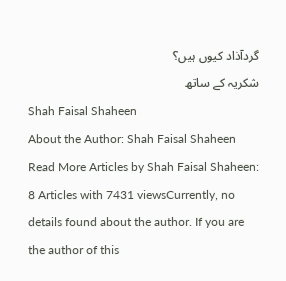گردآذاد کیوں ہیں؟
شکریہ کے ساتھ
Shah Faisal Shaheen
About the Author: Shah Faisal Shaheen Read More Articles by Shah Faisal Shaheen: 8 Articles with 7431 viewsCurrently, no details found about the author. If you are the author of this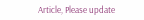Article, Please update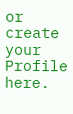or create your Profile here.